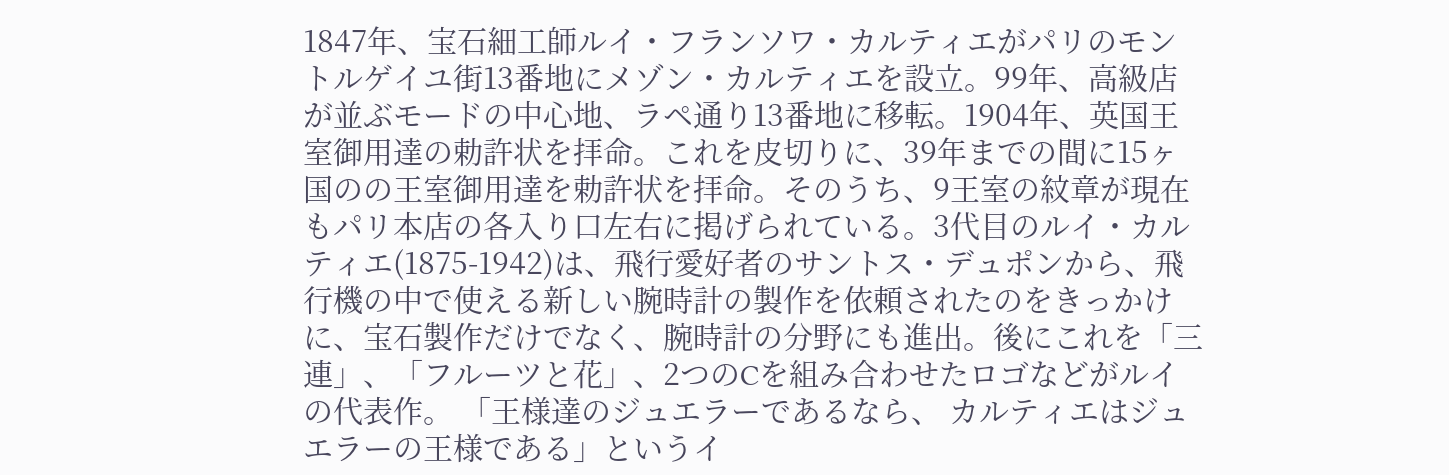1847年、宝石細工師ルイ・フランソワ・カルティエがパリのモントルゲイユ街13番地にメゾン・カルティエを設立。99年、高級店が並ぶモードの中心地、ラペ通り13番地に移転。1904年、英国王室御用達の勅許状を拝命。これを皮切りに、39年までの間に15ヶ国のの王室御用達を勅許状を拝命。そのうち、9王室の紋章が現在もパリ本店の各入り口左右に掲げられている。3代目のルイ・カルティエ(1875-1942)は、飛行愛好者のサントス・デュポンから、飛行機の中で使える新しい腕時計の製作を依頼されたのをきっかけに、宝石製作だけでなく、腕時計の分野にも進出。後にこれを「三連」、「フルーツと花」、2つのCを組み合わせたロゴなどがルイの代表作。 「王様達のジュエラーであるなら、 カルティエはジュエラーの王様である」というイ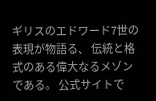ギリスのエドワード7世の表現が物語る、 伝統と格式のある偉大なるメゾンである。 公式サイトで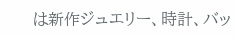は新作ジュエリー、時計、バッ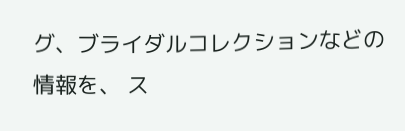グ、ブライダルコレクションなどの情報を、 ス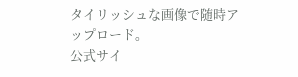タイリッシュな画像で随時アップロード。
公式サイ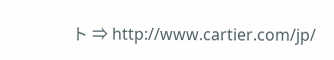ト ⇒ http://www.cartier.com/jp/